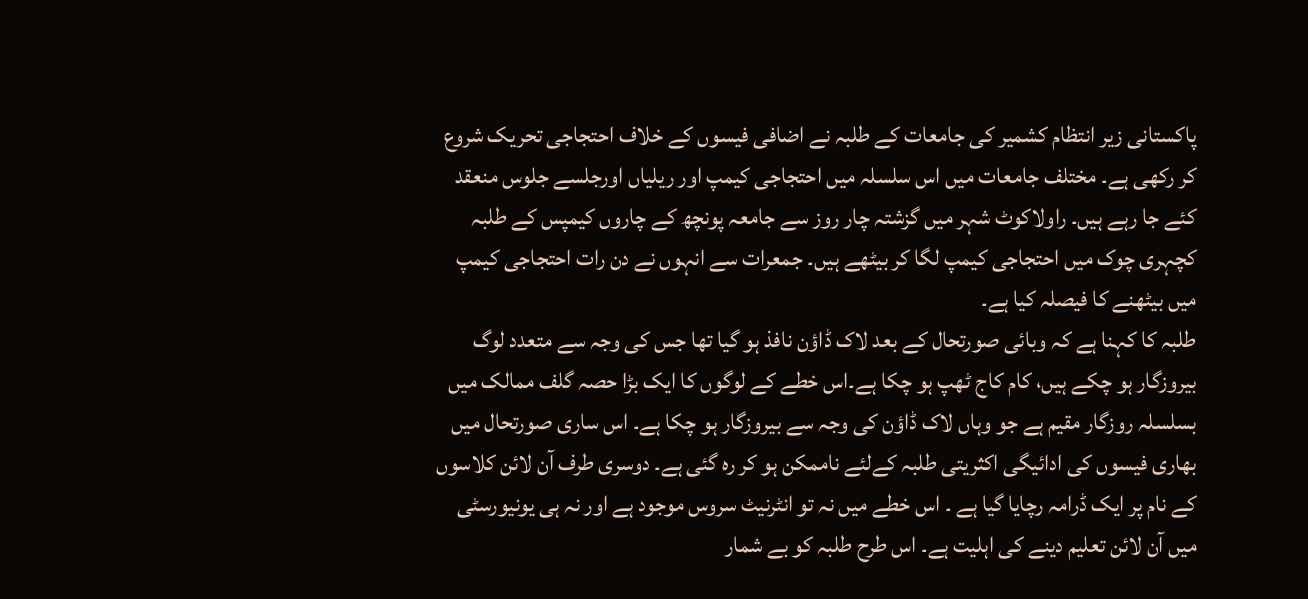پاکستانی زیر انتظام کشمیر کی جامعات کے طلبہ نے اضافی فیسوں کے خلاف احتجاجی تحریک شروع کر رکھی ہے۔ مختلف جامعات میں اس سلسلہ میں احتجاجی کیمپ اور ریلیاں اورجلسے جلوس منعقد کئے جا رہے ہیں۔ راولاکوٹ شہر میں گزشتہ چار روز سے جامعہ پونچھ کے چاروں کیمپس کے طلبہ کچہری چوک میں احتجاجی کیمپ لگا کر بیٹھے ہیں۔ جمعرات سے انہوں نے دن رات احتجاجی کیمپ میں بیٹھنے کا فیصلہ کیا ہے۔
طلبہ کا کہنا ہے کہ وبائی صورتحال کے بعد لاک ڈاؤن نافذ ہو گیا تھا جس کی وجہ سے متعدد لوگ بیروزگار ہو چکے ہیں، کام کاج ٹھپ ہو چکا ہے۔اس خطے کے لوگوں کا ایک بڑا حصہ گلف ممالک میں بسلسلہ روزگار مقیم ہے جو وہاں لاک ڈاؤن کی وجہ سے بیروزگار ہو چکا ہے۔ اس ساری صورتحال میں بھاری فیسوں کی ادائیگی اکثریتی طلبہ کےلئے ناممکن ہو کر رہ گئی ہے۔ دوسری طرف آن لائن کلاسوں کے نام پر ایک ڈرامہ رچایا گیا ہے ۔ اس خطے میں نہ تو انٹرنیٹ سروس موجود ہے اور نہ ہی یونیورسٹی میں آن لائن تعلیم دینے کی اہلیت ہے۔ اس طرح طلبہ کو بے شمار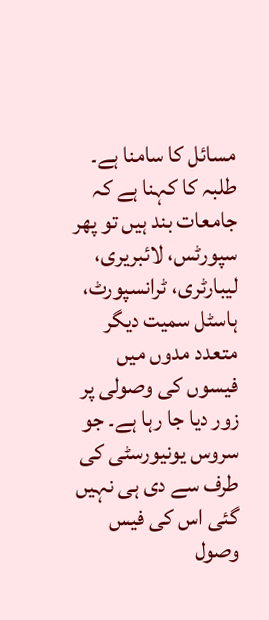مسائل کا سامنا ہے۔
طلبہ کا کہنا ہے کہ جامعات بند ہیں تو پھر سپورٹس، لائبریری، لیبارٹری، ٹرانسپورٹ، ہاسٹل سمیت دیگر متعدد مدوں میں فیسوں کی وصولی پر زور دیا جا رہا ہے۔ جو سروس یونیورسٹی کی طرف سے دی ہی نہیں گئی اس کی فیس وصول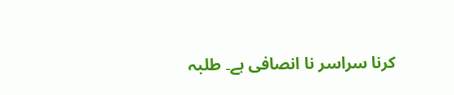کرنا سراسر نا انصافی ہے۔ طلبہ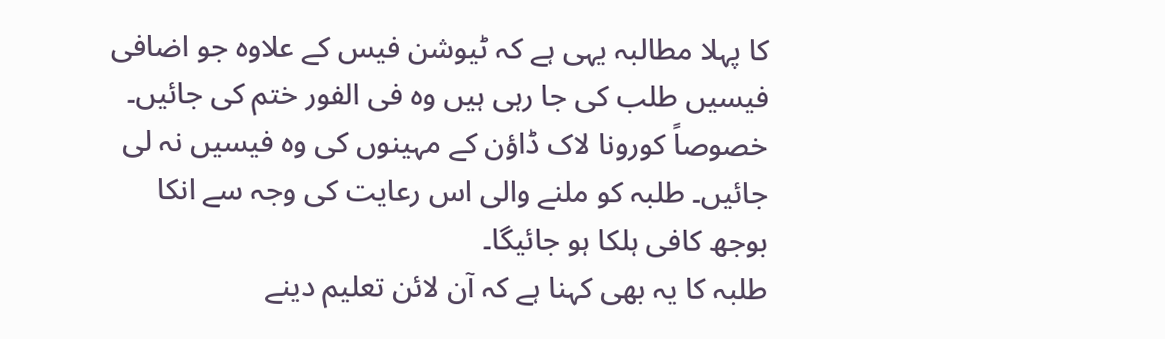کا پہلا مطالبہ یہی ہے کہ ٹیوشن فیس کے علاوہ جو اضافی فیسیں طلب کی جا رہی ہیں وہ فی الفور ختم کی جائیں۔ خصوصاً کورونا لاک ڈاؤن کے مہینوں کی وہ فیسیں نہ لی جائیں۔ طلبہ کو ملنے والی اس رعایت کی وجہ سے انکا بوجھ کافی ہلکا ہو جائیگا۔
طلبہ کا یہ بھی کہنا ہے کہ آن لائن تعلیم دینے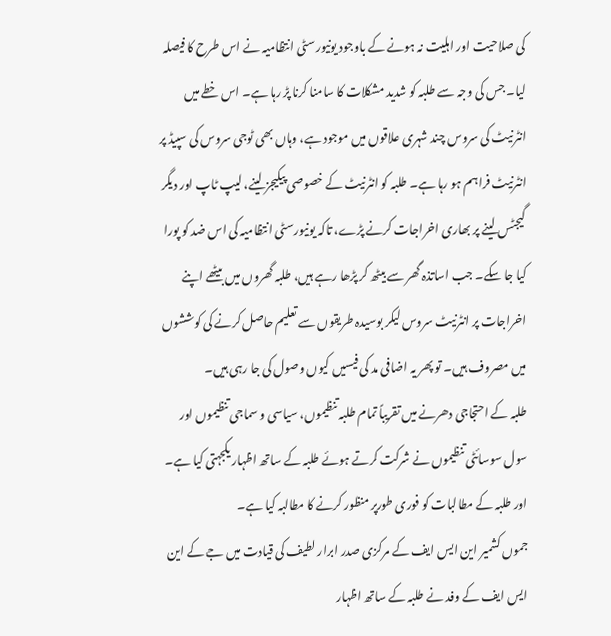کی صلاحیت اور اہلیت نہ ہونے کے باوجود یونیورسٹی انتظامیہ نے اس طرح کا فیصلہ لیا۔ جس کی وجہ سے طلبہ کو شدید مشکلات کا سامنا کرنا پڑ رہا ہے۔ اس خطے میں انٹرنیٹ کی سروس چند شہری علاقوں میں موجود ہے، وہاں بھی ٹوجی سروس کی سپیڈ پر انٹرنیٹ فراہم ہو رہا ہے۔ طلبہ کو انٹرنیٹ کے خصوصی پیکیجز لینے، لیپ ٹاپ اور دیگر گیجٹس لینے پر بھاری اخراجات کرنے پڑے، تاکہ یونیورسٹی انتظامیہ کی اس ضد کو پورا کیا جا سکے۔ جب اساتذہ گھر سے بیٹھ کر پڑھا رہے ہیں، طلبہ گھروں میں بیٹھے اپنے اخراجات پر انٹرنیٹ سروس لیکر بوسیدہ طریقوں سے تعلیم حاصل کرنے کی کوششوں میں مصروف ہیں۔ تو پھر یہ اضافی مد کی فیسیں کیوں وصول کی جا رہی ہیں۔
طلبہ کے احتجاجی دھرنے میں تقریباً تمام طلبہ تنظیموں، سیاسی و سماجی تنظیموں اور سول سوسائٹی تنظیموں نے شرکت کرتے ہوئے طلبہ کے ساتھ اظہار یکجہتی کیا ہے۔ اور طلبہ کے مطالبات کو فوری طورپر منظور کرنے کا مطالبہ کیا ہے۔
جموں کشمیر این ایس ایف کے مرکزی صدر ابرار لطیف کی قیادت میں جے کے این ایس ایف کے وفد نے طلبہ کے ساتھ اظہار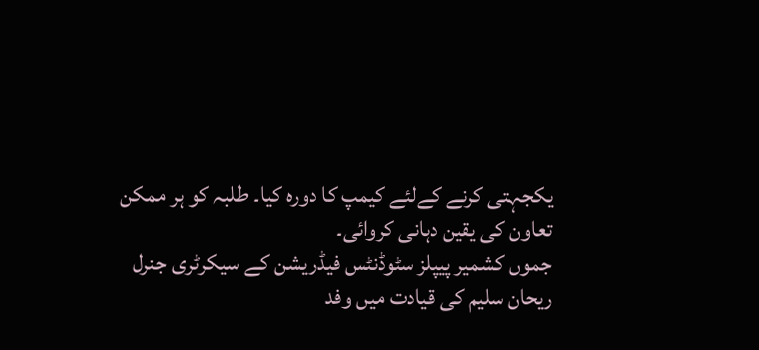یکجہتی کرنے کےلئے کیمپ کا دورہ کیا۔ طلبہ کو ہر ممکن تعاون کی یقین دہانی کروائی۔
جموں کشمیر پیپلز سٹوڈنٹس فیڈریشن کے سیکرٹری جنرل ریحان سلیم کی قیادت میں وفد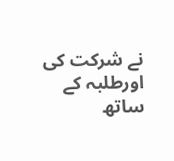نے شرکت کی اورطلبہ کے ساتھ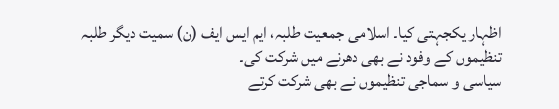اظہار یکجہتی کیا۔ اسلامی جمعیت طلبہ، ایم ایس ایف (ن) سمیت دیگر طلبہ تنظیموں کے وفود نے بھی دھرنے میں شرکت کی۔
سیاسی و سماجی تنظیموں نے بھی شرکت کرتے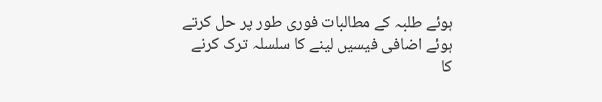ہوئے طلبہ کے مطالبات فوری طور پر حل کرتے ہوئے اضافی فیسیں لینے کا سلسلہ ترک کرنے کا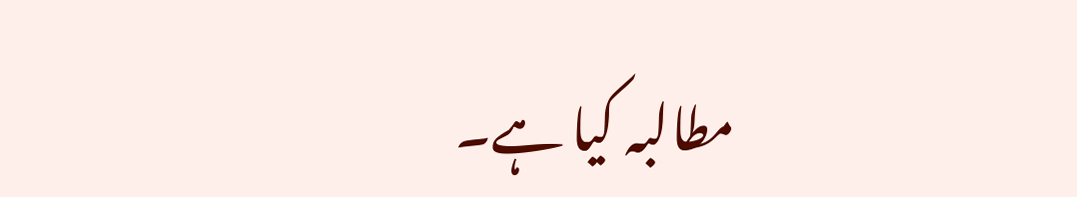مطالبہ کیا ہے۔